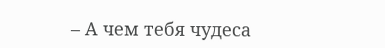– А чем тебя чудеса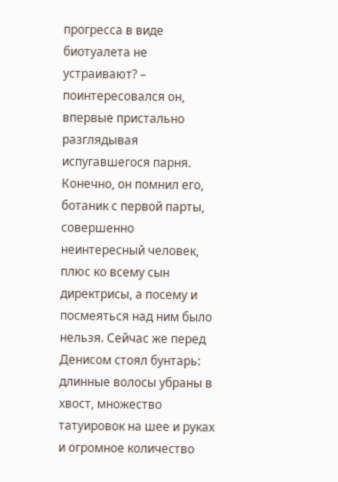прогресса в виде биотуалета не устраивают? – поинтересовался он, впервые пристально разглядывая испугавшегося парня. Конечно, он помнил его, ботаник с первой парты, совершенно неинтересный человек, плюс ко всему сын директрисы, а посему и посмеяться над ним было нельзя. Сейчас же перед Денисом стоял бунтарь: длинные волосы убраны в хвост, множество татуировок на шее и руках и огромное количество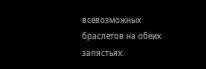всевозможных браслетов на обеих запястьях.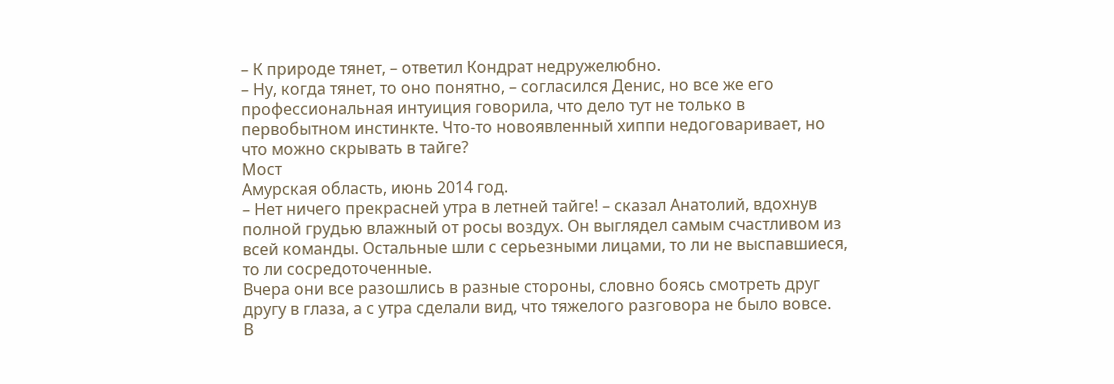– К природе тянет, – ответил Кондрат недружелюбно.
– Ну, когда тянет, то оно понятно, – согласился Денис, но все же его профессиональная интуиция говорила, что дело тут не только в первобытном инстинкте. Что-то новоявленный хиппи недоговаривает, но что можно скрывать в тайге?
Мост
Амурская область, июнь 2014 год.
– Нет ничего прекрасней утра в летней тайге! – сказал Анатолий, вдохнув полной грудью влажный от росы воздух. Он выглядел самым счастливом из всей команды. Остальные шли с серьезными лицами, то ли не выспавшиеся, то ли сосредоточенные.
Вчера они все разошлись в разные стороны, словно боясь смотреть друг другу в глаза, а с утра сделали вид, что тяжелого разговора не было вовсе.
В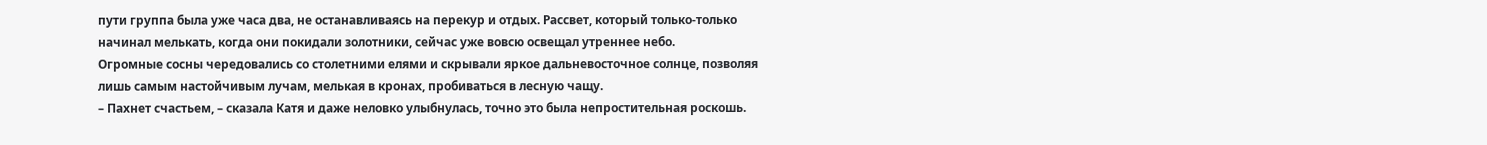пути группа была уже часа два, не останавливаясь на перекур и отдых. Рассвет, который только-только начинал мелькать, когда они покидали золотники, сейчас уже вовсю освещал утреннее небо.
Огромные сосны чередовались со столетними елями и скрывали яркое дальневосточное солнце, позволяя лишь самым настойчивым лучам, мелькая в кронах, пробиваться в лесную чащу.
– Пахнет счастьем, – сказала Катя и даже неловко улыбнулась, точно это была непростительная роскошь.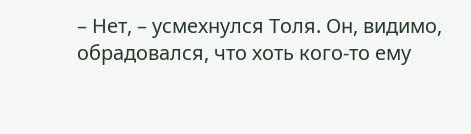– Нет, – усмехнулся Толя. Он, видимо, обрадовался, что хоть кого-то ему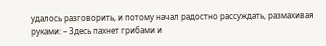удалось разговорить, и потому начал радостно рассуждать, размахивая руками: – Здесь пахнет грибами и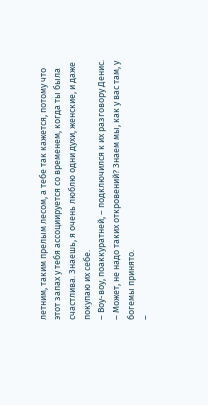летним, таким прелым лесом, а тебе так кажется, потому что этот запах у тебя ассоциируется со временем, когда ты была счастлива. Знаешь, я очень люблю одни духи, женские, и даже покупаю их себе.
– Воу-воу, поаккуратней, – подключился к их разговору Денис. – Может, не надо таких откровений? Знаем мы, как у вас там, у богемы принято.
–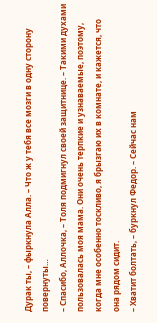Дурак ты, – фыркнула Алла. – Что ж у тебя все мозги в одну сторону повернуты…
– Спасибо, Аллочка, – Толя подмигнул своей защитнице. – Такими духами пользовалась моя мама. Они очень терпкие и узнаваемые, поэтому, когда мне особенно тоскливо, я брызгаю их в комнате, и кажется, что она рядом сидит.
– Хватит болтать, – буркнул Федор. – Сейчас нам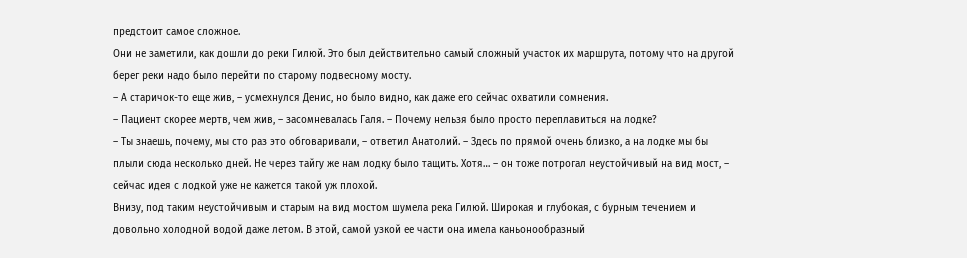предстоит самое сложное.
Они не заметили, как дошли до реки Гилюй. Это был действительно самый сложный участок их маршрута, потому что на другой берег реки надо было перейти по старому подвесному мосту.
– А старичок-то еще жив, – усмехнулся Денис, но было видно, как даже его сейчас охватили сомнения.
– Пациент скорее мертв, чем жив, – засомневалась Галя. – Почему нельзя было просто переплавиться на лодке?
– Ты знаешь, почему, мы сто раз это обговаривали, – ответил Анатолий. – Здесь по прямой очень близко, а на лодке мы бы плыли сюда несколько дней. Не через тайгу же нам лодку было тащить. Хотя… – он тоже потрогал неустойчивый на вид мост, – сейчас идея с лодкой уже не кажется такой уж плохой.
Внизу, под таким неустойчивым и старым на вид мостом шумела река Гилюй. Широкая и глубокая, с бурным течением и довольно холодной водой даже летом. В этой, самой узкой ее части она имела каньонообразный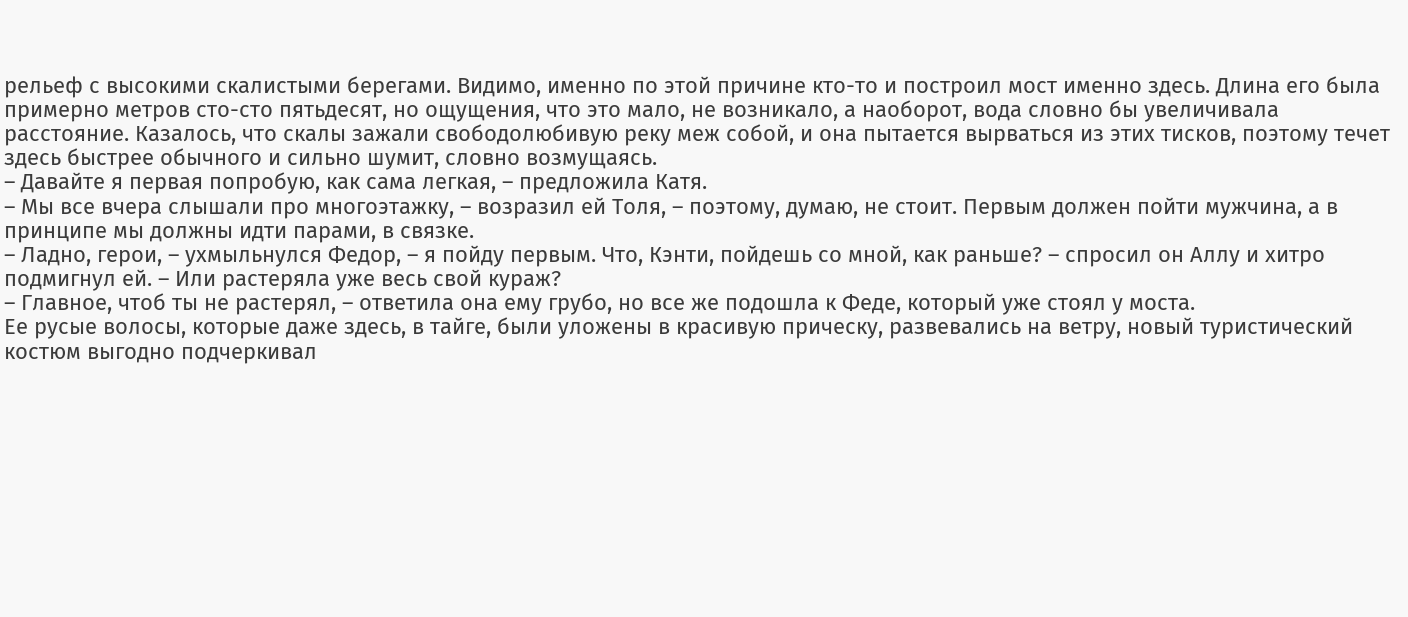рельеф с высокими скалистыми берегами. Видимо, именно по этой причине кто-то и построил мост именно здесь. Длина его была примерно метров сто-сто пятьдесят, но ощущения, что это мало, не возникало, а наоборот, вода словно бы увеличивала расстояние. Казалось, что скалы зажали свободолюбивую реку меж собой, и она пытается вырваться из этих тисков, поэтому течет здесь быстрее обычного и сильно шумит, словно возмущаясь.
– Давайте я первая попробую, как сама легкая, – предложила Катя.
– Мы все вчера слышали про многоэтажку, – возразил ей Толя, – поэтому, думаю, не стоит. Первым должен пойти мужчина, а в принципе мы должны идти парами, в связке.
– Ладно, герои, – ухмыльнулся Федор, – я пойду первым. Что, Кэнти, пойдешь со мной, как раньше? – спросил он Аллу и хитро подмигнул ей. – Или растеряла уже весь свой кураж?
– Главное, чтоб ты не растерял, – ответила она ему грубо, но все же подошла к Феде, который уже стоял у моста.
Ее русые волосы, которые даже здесь, в тайге, были уложены в красивую прическу, развевались на ветру, новый туристический костюм выгодно подчеркивал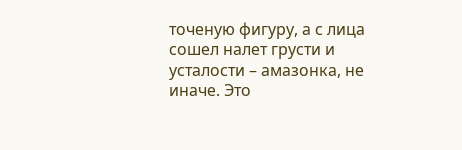точеную фигуру, а с лица сошел налет грусти и усталости – амазонка, не иначе. Это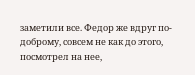заметили все. Федор же вдруг по-доброму, совсем не как до этого, посмотрел на нее,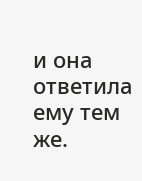и она ответила ему тем же.